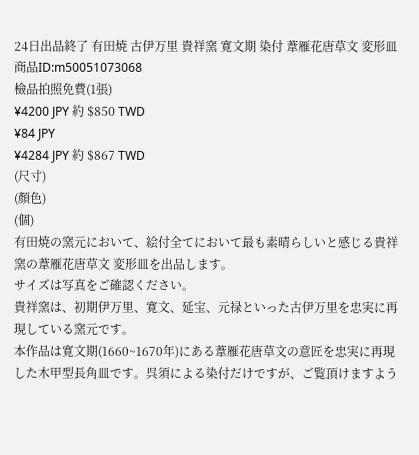24日出品終了 有田焼 古伊万里 貴祥窯 寛文期 染付 葦雁花唐草文 変形皿
商品ID:m50051073068
檢品拍照免費(1張)
¥4200 JPY 約 $850 TWD
¥84 JPY
¥4284 JPY 約 $867 TWD
(尺寸)
(顏色)
(個)
有田焼の窯元において、絵付全てにおいて最も素晴らしいと感じる貴祥窯の葦雁花唐草文 変形皿を出品します。
サイズは写真をご確認ください。
貴祥窯は、初期伊万里、寛文、延宝、元禄といった古伊万里を忠実に再現している窯元です。
本作品は寛文期(1660~1670年)にある葦雁花唐草文の意匠を忠実に再現した木甲型長角皿です。呉須による染付だけですが、ご覧頂けますよう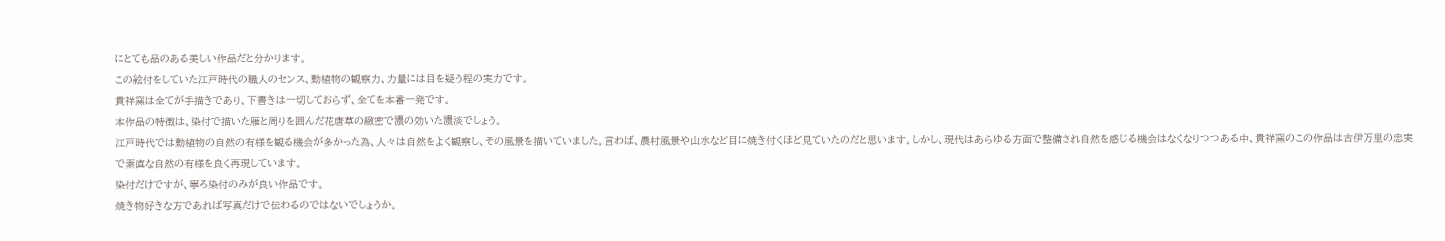にとても品のある美しい作品だと分かります。
この絵付をしていた江戸時代の職人のセンス、動植物の観察力、力量には目を疑う程の実力です。
貴祥窯は全てが手描きであり、下書きは一切しておらず、全てを本番一発です。
本作品の特徴は、染付で描いた雁と周りを囲んだ花唐草の緻密で濃の効いた濃淡でしょう。
江戸時代では動植物の自然の有様を観る機会が多かった為、人々は自然をよく観察し、その風景を描いていました。言わば、農村風景や山水など目に焼き付くほど見ていたのだと思います。しかし、現代はあらゆる方面で整備され自然を感じる機会はなくなりつつある中、貴祥窯のこの作品は古伊万里の忠実で素直な自然の有様を良く再現しています。
染付だけですが、寧ろ染付のみが良い作品です。
焼き物好きな方であれば写真だけで伝わるのではないでしょうか。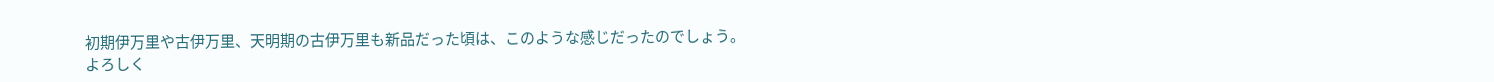初期伊万里や古伊万里、天明期の古伊万里も新品だった頃は、このような感じだったのでしょう。
よろしく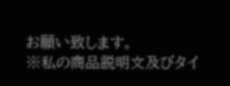お願い致します。
※私の商品説明文及びタイ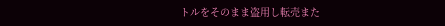トルをそのまま盗用し転売また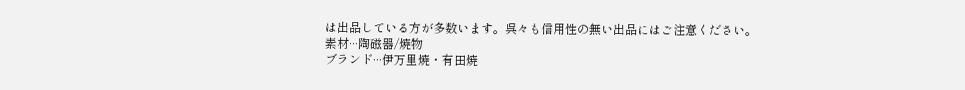は出品している方が多数います。呉々も信用性の無い出品にはご注意ください。
素材···陶磁器/焼物
ブランド···伊万里焼・有田焼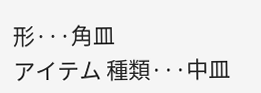形···角皿
アイテム 種類···中皿